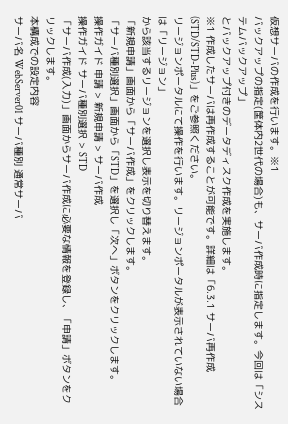仮想サーバの作成を行います。※1
バックアップの指定(筐体内2世代の場合)も、サーバ作成時に指定します。今回は「システムバックアップ」
とバックアップ付きのデータディスク作成を実施します。
※1 作成したサーバは再作成することが可能です。詳細は「6.3.1 サーバ再作成(STD/STD-Plus)」をご参照ください。
リージョンポータルにて操作を行います。リージョンポータルが表示されていない場合は「リージョン」
から該当するリージョンを選択し表示を切り替えます。
「新規申請」画面から「サーバ作成」をクリックします。
「サーバ種別選択」画面から「STD」を選択し「次へ」ボタンをクリックします。
操作ガイド 申請 > 新規申請 > サーバ作成
操作ガイド サーバ種別選択 > STD
「サーバ作成(入力)」画面からサーバ作成に必要な情報を登録し、「申請」ボタンをクリックします。
本構成での設定内容
サーバ名 WebServer01 サーバ種別 通常サーバ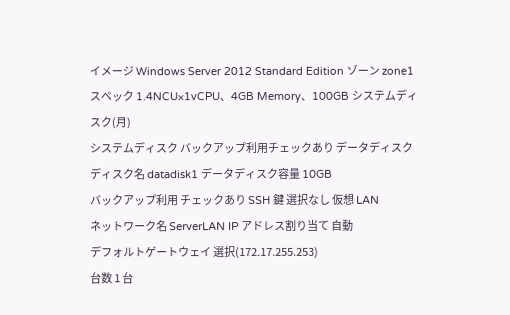イメージ Windows Server 2012 Standard Edition ゾーン zone1
スペック 1.4NCU×1vCPU、4GB Memory、100GB システムディスク(月)
システムディスク バックアップ利用チェックあり データディスク
ディスク名 datadisk1 データディスク容量 10GB
バックアップ利用 チェックあり SSH 鍵 選択なし 仮想 LAN
ネットワーク名 ServerLAN IP アドレス割り当て 自動
デフォルトゲートウェイ 選択(172.17.255.253)
台数 1 台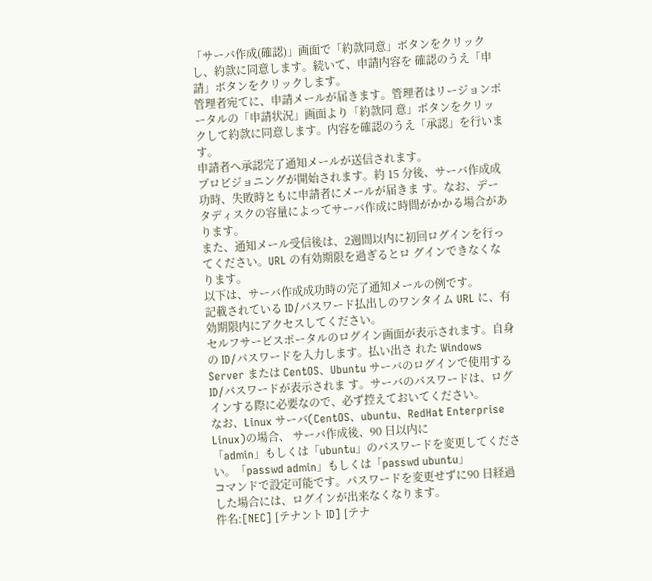「サーバ作成(確認)」画面で「約款同意」ボタンをクリックし、約款に同意します。続いて、申請内容を 確認のうえ「申請」ボタンをクリックします。
管理者宛てに、申請メールが届きます。管理者はリージョンポータルの「申請状況」画面より「約款同 意」ボタンをクリックして約款に同意します。内容を確認のうえ「承認」を行います。
申請者へ承認完了通知メールが送信されます。
プロビジョニングが開始されます。約 15 分後、サーバ作成成功時、失敗時ともに申請者にメールが届きま す。なお、データディスクの容量によってサーバ作成に時間がかかる場合があります。
また、通知メール受信後は、2週間以内に初回ログインを行ってください。URL の有効期限を過ぎるとロ グインできなくなります。
以下は、サーバ作成成功時の完了通知メールの例です。
記載されている ID/パスワード払出しのワンタイム URL に、有効期限内にアクセスしてください。
セルフサービスポータルのログイン画面が表示されます。自身の ID/パスワードを入力します。払い出さ れた Windows Server または CentOS、Ubuntu サーバのログインで使用する ID/パスワードが表示されま す。サーバのパスワードは、ログインする際に必要なので、必ず控えておいてください。
なお、Linux サーバ(CentOS、ubuntu、RedHat Enterprise Linux)の場合、 サーバ作成後、90 日以内に
「admin」もしくは「ubuntu」のパスワードを変更してください。「passwd admin」もしくは「passwd ubuntu」
コマンドで設定可能です。パスワードを変更せずに90 日経過した場合には、ログインが出来なくなります。
件名:[NEC] [テナント ID] [テナ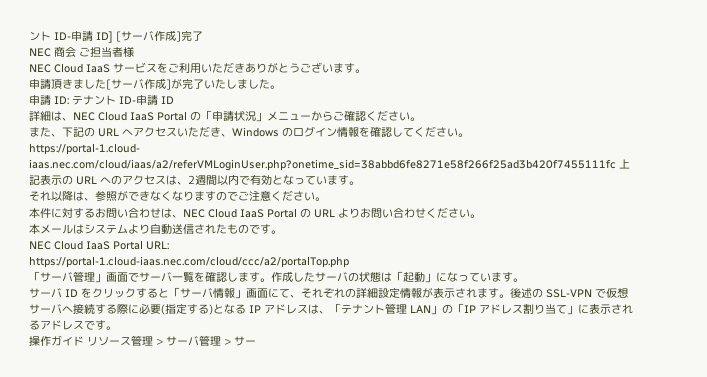ント ID-申請 ID] [サーバ作成]完了
NEC 商会 ご担当者様
NEC Cloud IaaS サービスをご利用いただきありがとうございます。
申請頂きました[サーバ作成]が完了いたしました。
申請 ID: テナント ID-申請 ID
詳細は、NEC Cloud IaaS Portal の「申請状況」メニューからご確認ください。
また、下記の URL へアクセスいただき、Windows のログイン情報を確認してください。
https://portal-1.cloud-iaas.nec.com/cloud/iaas/a2/referVMLoginUser.php?onetime_sid=38abbd6fe8271e58f266f25ad3b420f7455111fc 上記表示の URL へのアクセスは、2週間以内で有効となっています。
それ以降は、参照ができなくなりますのでご注意ください。
本件に対するお問い合わせは、NEC Cloud IaaS Portal の URL よりお問い合わせください。
本メールはシステムより自動送信されたものです。
NEC Cloud IaaS Portal URL:
https://portal-1.cloud-iaas.nec.com/cloud/ccc/a2/portalTop.php
「サーバ管理」画面でサーバ一覧を確認します。作成したサーバの状態は「起動」になっています。
サーバ ID をクリックすると「サーバ情報」画面にて、それぞれの詳細設定情報が表示されます。後述の SSL-VPN で仮想サーバへ接続する際に必要(指定する)となる IP アドレスは、「テナント管理 LAN」の「IP アドレス割り当て」に表示されるアドレスです。
操作ガイド リソース管理 > サーバ管理 > サー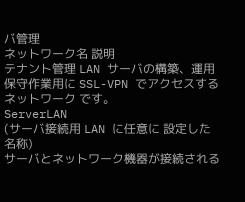バ管理
ネットワーク名 説明
テナント管理 LAN サーバの構築、運用保守作業用に SSL-VPN でアクセスするネットワーク です。
ServerLAN
(サーバ接続用 LAN に任意に 設定した名称)
サーバとネットワーク機器が接続される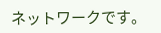ネットワークです。